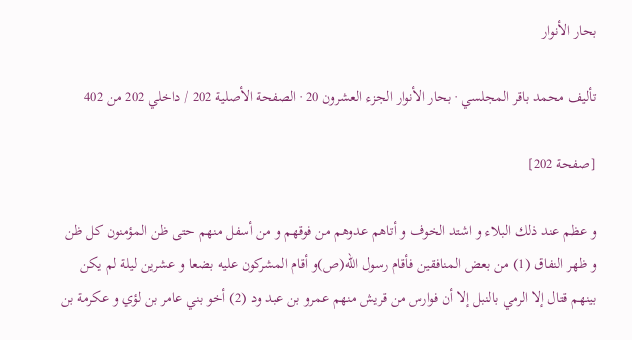بحار الأنوار

تأليف محمد باقر المجلسي · بحار الأنوار الجزء العشرون 20 · الصفحة الأصلية 202 / داخلي 202 من 402

[صفحة 202]

و عظم عند ذلك البلاء و اشتد الخوف و أتاهم عدوهم من فوقهم و من أسفل منهم حتى ظن المؤمنون كل ظن و ظهر النفاق (1) من بعض المنافقين فأقام رسول الله(ص)و أقام المشركون عليه بضعا و عشرين ليلة لم يكن بينهم قتال إلا الرمي بالنبل إلا أن فوارس من قريش منهم عمرو بن عبد ود (2) أخو بني عامر بن لؤي و عكرمة بن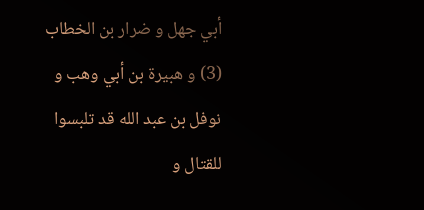أبي جهل و ضرار بن الخطاب (3) و هبيرة بن أبي وهب و نوفل بن عبد الله قد تلبسوا للقتال و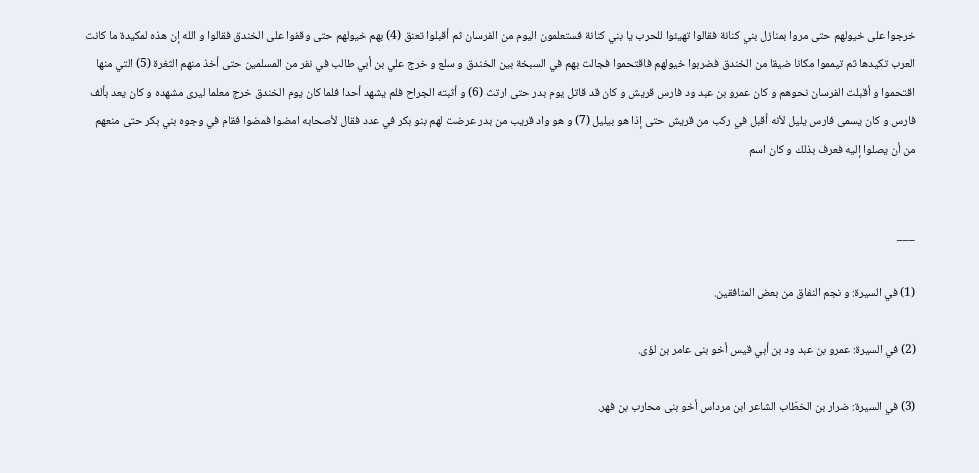خرجوا على خيولهم حتى مروا بمنازل بني كنانة فقالوا تهيئوا للحرب يا بني كنانة فستعلمون اليوم من الفرسان ثم أقبلوا تعنق (4) بهم خيولهم حتى وقفوا على الخندق فقالوا و الله إن هذه لمكيدة ما كانت العرب تكيدها ثم تيمموا مكانا ضيقا من الخندق فضربوا خيولهم فاقتحموا فجالت بهم في السبخة بين الخندق و سلع و خرج علي بن أبي طالب في نفر من المسلمين حتى أخذ منهم الثغرة (5) التي منها اقتحموا و أقبلت الفرسان نحوهم و كان عمرو بن عبد ود فارس قريش و كان قد قاتل يوم بدر حتى ارتث (6) و أثبته الجراح فلم يشهد أحدا فلما كان يوم الخندق خرج معلما ليرى مشهده و كان يعد بألف فارس و كان يسمى فارس يليل لأنه أقبل في ركب من قريش حتى إذا هو بيليل (7) و هو واد قريب من بدر عرضت لهم بنو بكر في عدد فقال لأصحابه امضوا فمضوا فقام في وجوه بني بكر حتى منعهم من أن يصلوا إليه فعرف بذلك و كان اسم


___

(1) في السيرة: و نجم النفاق من بعض المنافقين.

(2) في السيرة: عمرو بن عبد ود بن أبي قيس أخو بنى عامر بن لؤى.

(3) في السيرة: ضرار بن الخطّاب الشاعر ابن مرداس أخو بنى محارب بن فهر.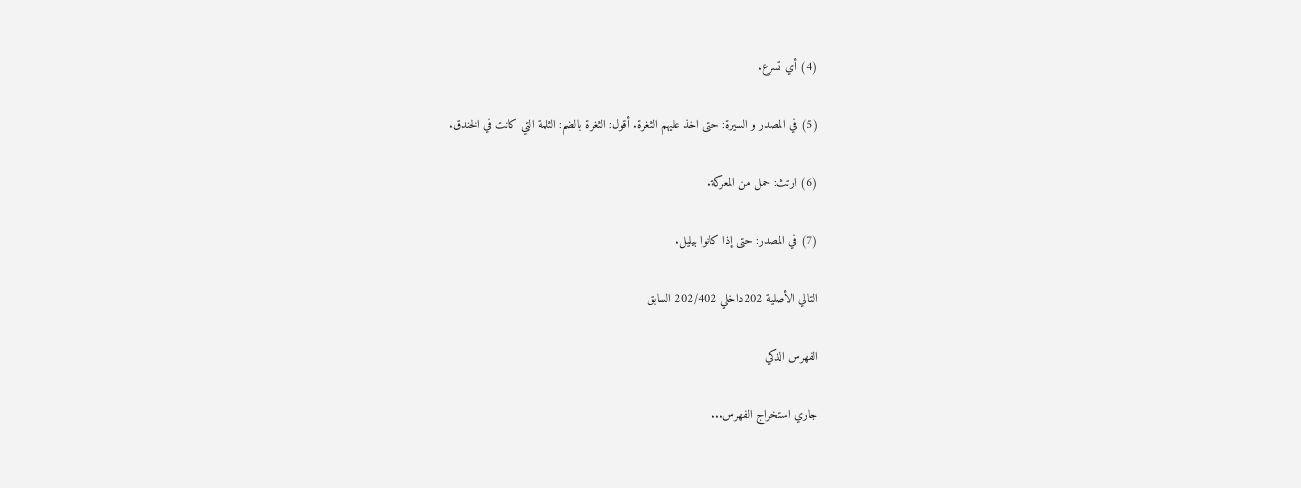(4) أي تسرع.

(5) في المصدر و السيرة: حتى اخذ عليهم الثغرة. أقول: الثغرة بالضم: الثلمة التي كانت في الخندق.

(6) ارتث: حمل من المعركة.

(7) في المصدر: حتى إذا كانوا بيليل.

التالي الأصلية 202داخلي 202/402 السابق

الفهرس الذكي

جاري استخراج الفهرس...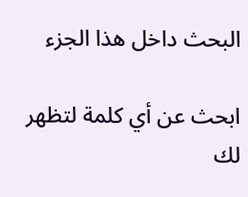البحث داخل هذا الجزء

ابحث عن أي كلمة لتظهر لك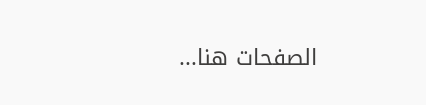الصفحات هنا...